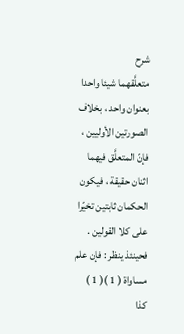شرح
متعلَّقهما شيئا واحدا بعنوان واحد ، بخلاف الصورتين الأوليين ، فإنّ المتعلَّق فيهما اثنان حقيقة ، فيكون الحكمان ثابتين تخيّرا على كلا القولين .
فحينئذ ينظر : فإن علم مساواة ( 1 )( 1 ) كذا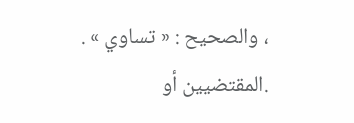، والصحيح : « تساوي » . .المقتضيين أو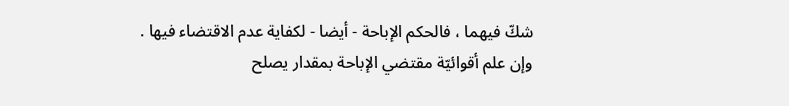شكّ فيهما ، فالحكم الإباحة - أيضا - لكفاية عدم الاقتضاء فيها .
وإن علم أقوائيّة مقتضي الإباحة بمقدار يصلح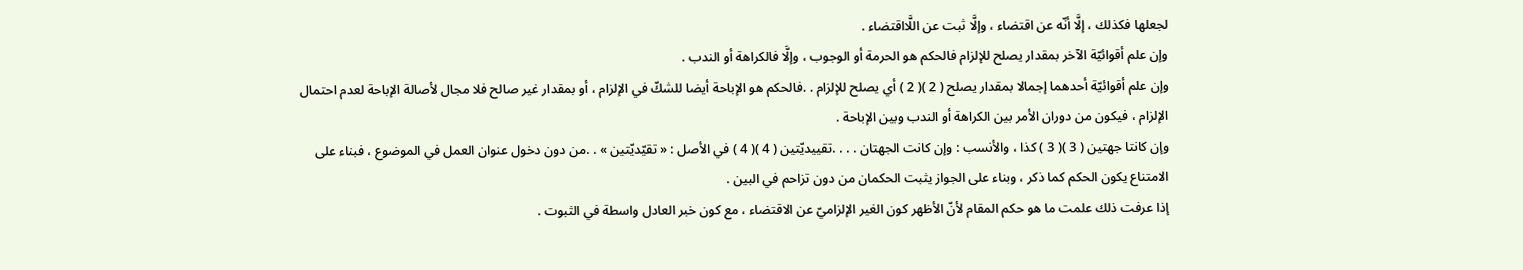لجعلها فكذلك ، إلَّا أنّه عن اقتضاء ، وإلَّا ثبت عن اللَّااقتضاء .
وإن علم أقوائيّة الآخر بمقدار يصلح للإلزام فالحكم هو الحرمة أو الوجوب ، وإلَّا فالكراهة أو الندب .
وإن علم أقوائيّة أحدهما إجمالا بمقدار يصلح ( 2 )( 2 ) أي يصلح للإلزام . .فالحكم هو الإباحة أيضا للشكّ في الإلزام ، أو بمقدار غير صالح فلا مجال لأصالة الإباحة لعدم احتمال الإلزام ، فيكون من دوران الأمر بين الكراهة أو الندب وبين الإباحة .
وإن كانتا جهتين ( 3 )( 3 ) كذا ، والأنسب : وإن كانت الجهتان . . . .تقييديّتين ( 4 )( 4 ) في الأصل : « تقيّديّتين » . .من دون دخول عنوان العمل في الموضوع ، فبناء على الامتناع يكون الحكم كما ذكر ، وبناء على الجواز يثبت الحكمان من دون تزاحم في البين .
إذا عرفت ذلك علمت ما هو حكم المقام لأنّ الأظهر كون الغير الإلزاميّ عن الاقتضاء ، مع كون خبر العادل واسطة في الثبوت .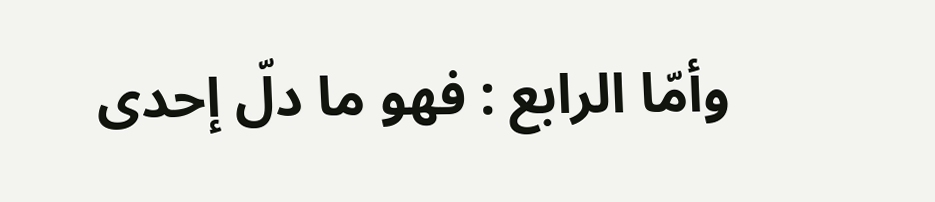وأمّا الرابع : فهو ما دلّ إحدى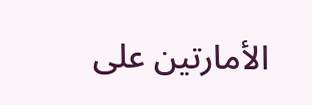الأمارتين على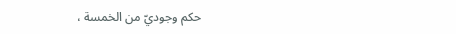حكم وجوديّ من الخمسة ،